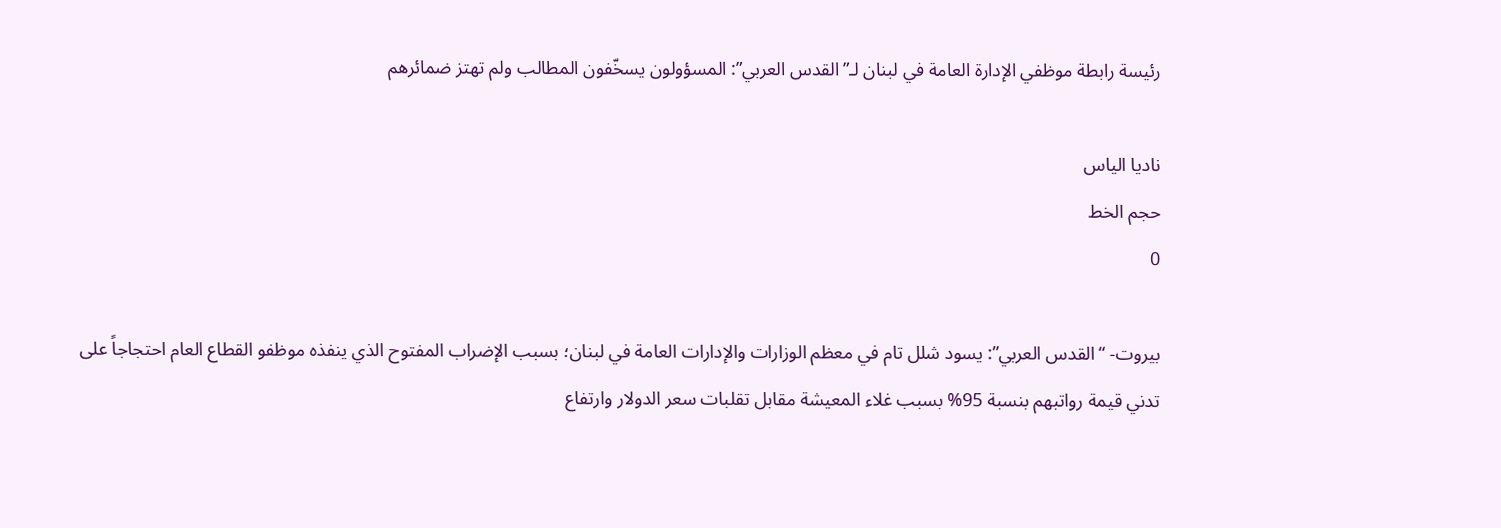رئيسة رابطة موظفي الإدارة العامة في لبنان لـ”القدس العربي”: المسؤولون يسخّفون المطالب ولم تهتز ضمائرهم

ناديا الياس
حجم الخط
0

بيروت- “القدس العربي”: يسود شلل تام في معظم الوزارات والإدارات العامة في لبنان؛ بسبب الإضراب المفتوح الذي ينفذه موظفو القطاع العام احتجاجاً على تدني قيمة رواتبهم بنسبة 95% بسبب غلاء المعيشة مقابل تقلبات سعر الدولار وارتفاع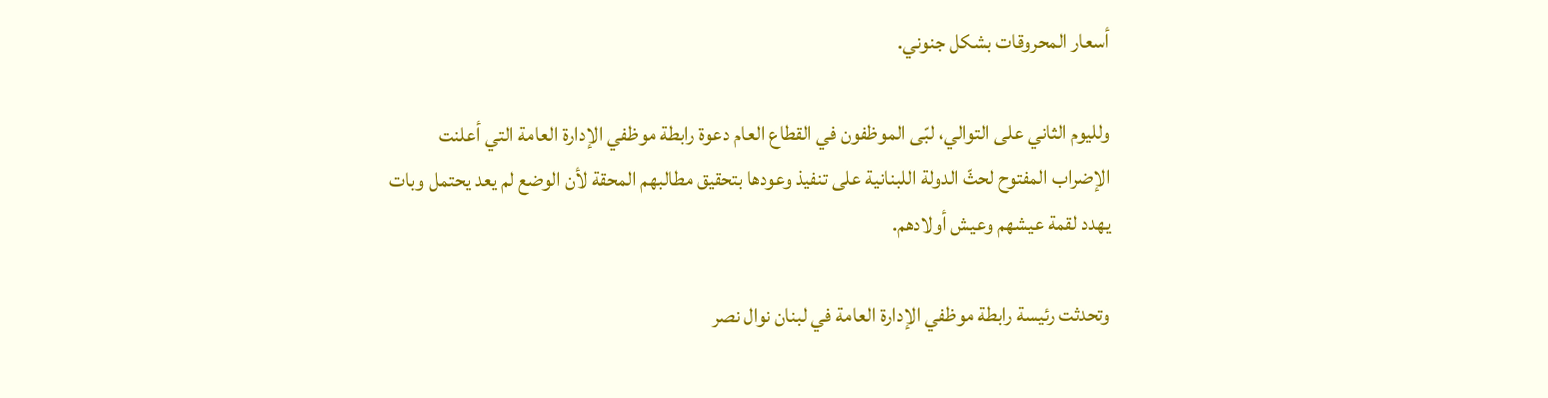أسعار المحروقات بشكل جنوني.

ولليوم الثاني على التوالي، لبّى الموظفون في القطاع العام دعوة رابطة موظفي الإدارة العامة التي أعلنت الإضراب المفتوح لحثّ الدولة اللبنانية على تنفيذ وعودها بتحقيق مطالبهم المحقة لأن الوضع لم يعد يحتمل وبات يهدد لقمة عيشهم وعيش أولادهم.

وتحدثت رئيسة رابطة موظفي الإدارة العامة في لبنان نوال نصر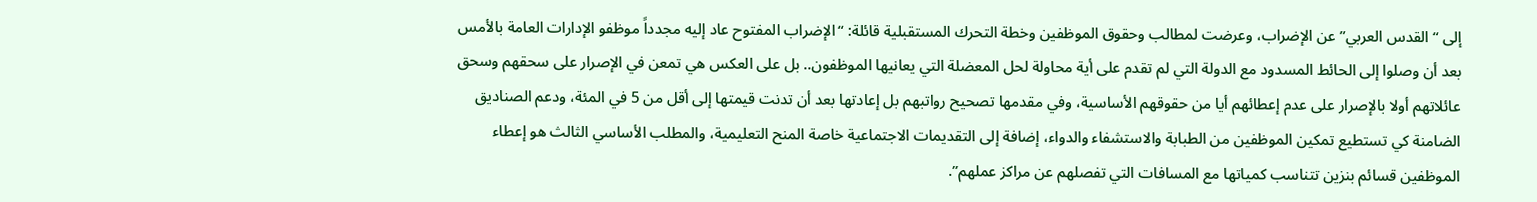إلى “القدس العربي” عن الإضراب، وعرضت لمطالب وحقوق الموظفين وخطة التحرك المستقبلية قائلة: “الإضراب المفتوح عاد إليه مجدداً موظفو الإدارات العامة بالأمس بعد أن وصلوا إلى الحائط المسدود مع الدولة التي لم تقدم على أية محاولة لحل المعضلة التي يعانيها الموظفون.. بل على العكس هي تمعن في الإصرار على سحقهم وسحق عائلاتهم أولا بالإصرار على عدم إعطائهم أيا من حقوقهم الأساسية، وفي مقدمها تصحيح رواتبهم بل إعادتها بعد أن تدنت قيمتها إلى أقل من 5 في المئة، ودعم الصناديق الضامنة كي تستطيع تمكين الموظفين من الطبابة والاستشفاء والدواء، إضافة إلى التقديمات الاجتماعية خاصة المنح التعليمية، والمطلب الأساسي الثالث هو إعطاء الموظفين قسائم بنزين تتناسب كمياتها مع المسافات التي تفصلهم عن مراكز عملهم”.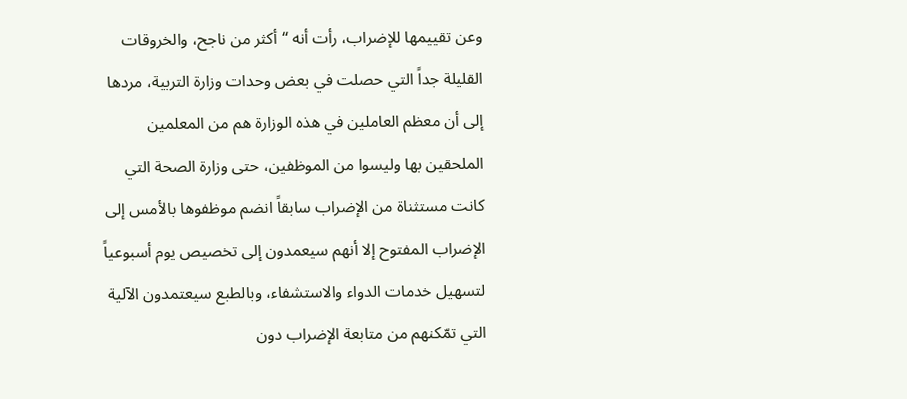وعن تقييمها للإضراب، رأت أنه “أكثر من ناجح، والخروقات القليلة جداً التي حصلت في بعض وحدات وزارة التربية، مردها إلى أن معظم العاملين في هذه الوزارة هم من المعلمين الملحقين بها وليسوا من الموظفين، حتى وزارة الصحة التي كانت مستثناة من الإضراب سابقاً انضم موظفوها بالأمس إلى الإضراب المفتوح إلا أنهم سيعمدون إلى تخصيص يوم أسبوعياً لتسهيل خدمات الدواء والاستشفاء، وبالطبع سيعتمدون الآلية التي تمّكنهم من متابعة الإضراب دون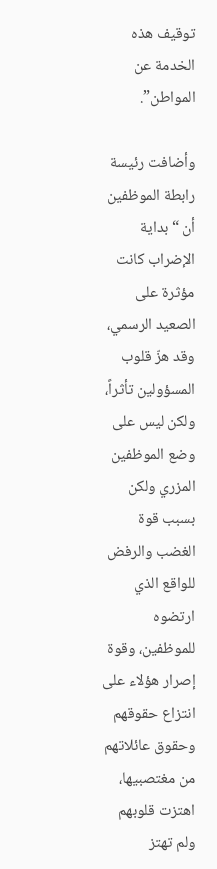توقيف هذه الخدمة عن المواطن”.

وأضافت رئيسة رابطة الموظفين أن “بداية الإضراب كانت مؤثرة على الصعيد الرسمي، وقد هزّ قلوب المسؤولين تأثراً، ولكن ليس على وضع الموظفين المزري ولكن بسبب قوة الغضب والرفض للواقع الذي ارتضوه للموظفين، وقوة إصرار هؤلاء على انتزاع حقوقهم وحقوق عائلاتهم من مغتصبيها، اهتزت قلوبهم ولم تهتز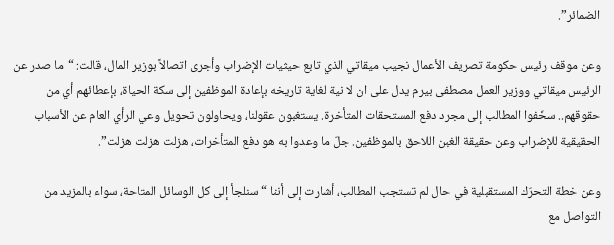الضمائر”.

وعن موقف رئيس حكومة تصريف الأعمال نجيب ميقاتي الذي تابع حيثيات الإضراب وأجرى اتصالاً بوزير المال، قالت: “ما صدر عن الرئيس ميقاتي ووزير العمل مصطفى بيرم يدل على ان لا نية لغاية تاريخه بإعادة الموظفين إلى سكة الحياة، بإعطائهم أي من حقوقهم.. سخّفوا المطالب إلى مجرد دفع المستحقات المتأخرة. يستغبون عقولنا، ويحاولون تحويل وعي الرأي العام عن الأسباب الحقيقية للإضراب وعن حقيقة الغبن اللاحق بالموظفين. جلّ ما وعدوا به هو دفع المتأخرات، هزلت هزلت هزلت”.

وعن خطة التحرّك المستقبلية في حال لم تستجب المطالب، أشارت إلى أننا “سنلجأ إلى كل الوسائل المتاحة، سواء بالمزيد من التواصل مع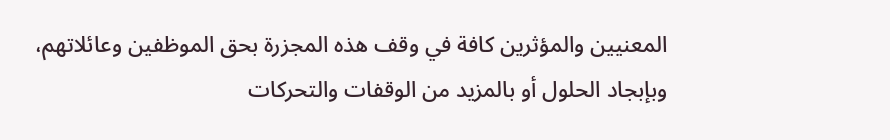المعنيين والمؤثرين كافة في وقف هذه المجزرة بحق الموظفين وعائلاتهم، وبإبجاد الحلول أو بالمزيد من الوقفات والتحركات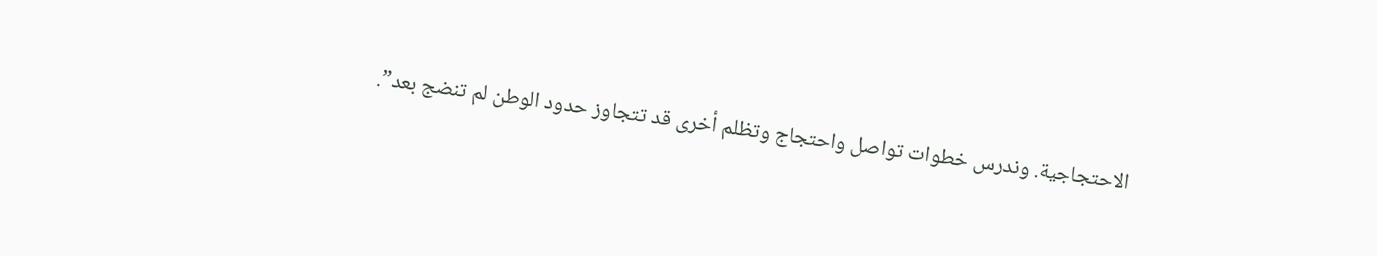الاحتجاجية. وندرس خطوات تواصل واحتجاج وتظلم أخرى قد تتجاوز حدود الوطن لم تنضج بعد”.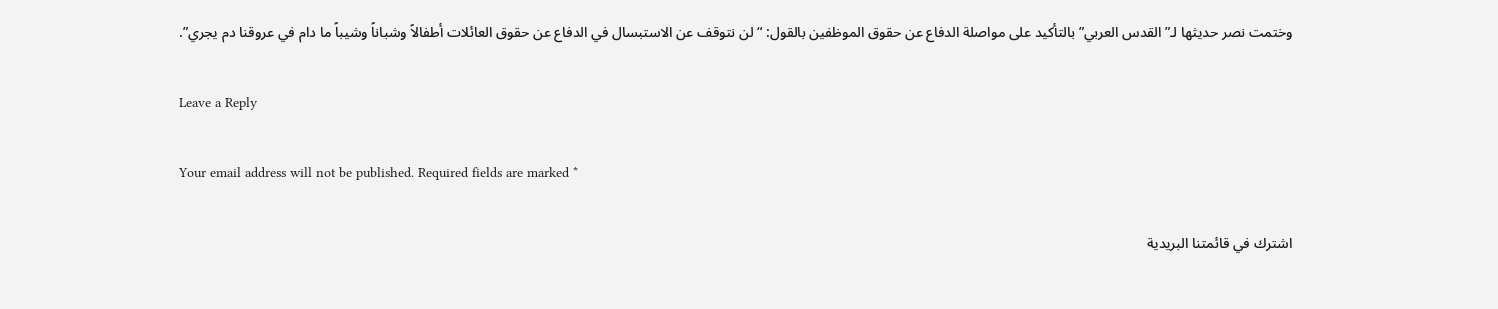وختمت نصر حديثها لـ”القدس العربي” بالتأكيد على مواصلة الدفاع عن حقوق الموظفين بالقول: “لن نتوقف عن الاستبسال في الدفاع عن حقوق العائلات أطفالاً وشباناً وشيباً ما دام في عروقنا دم يجري”.

Leave a Reply

Your email address will not be published. Required fields are marked *

اشترك في قائمتنا البريدية